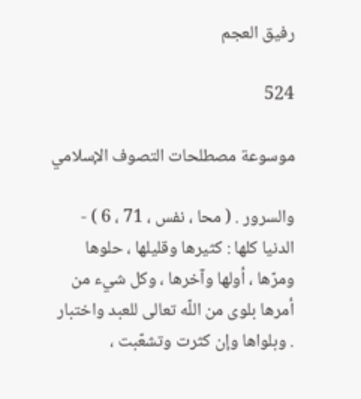رفيق العجم

524

موسوعة مصطلحات التصوف الإسلامي

والسرور . ( محا ، نفس ، 71 ، 6 ) - الدنيا كلها : كثيرها وقليلها ، حلوها ومرّها ، أولها وآخرها ، وكل شيء من أمرها بلوى من اللّه تعالى للعبد واختبار . وبلواها وإن كثرت وتشعّبت ،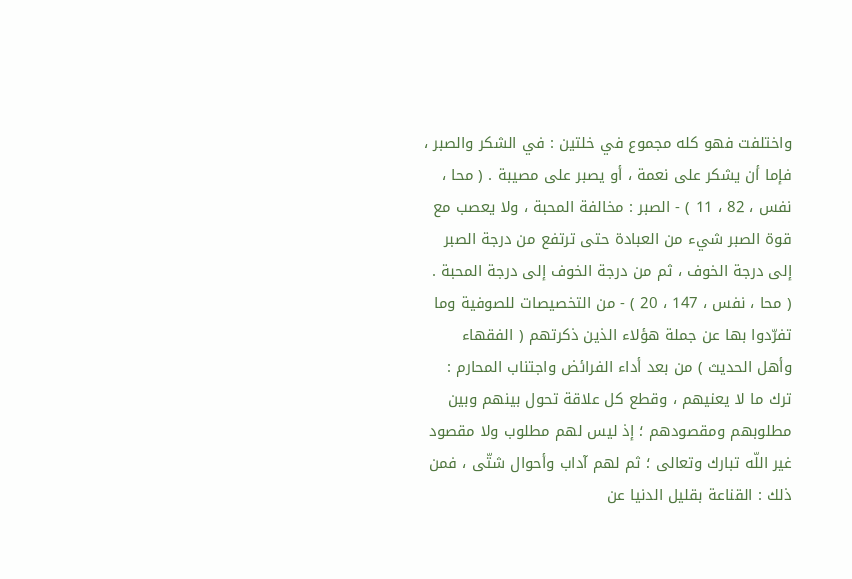واختلفت فهو كله مجموع في خلتين : في الشكر والصبر ، فإما أن يشكر على نعمة ، أو يصبر على مصيبة . ( محا ، نفس ، 82 ، 11 ) - الصبر : مخالفة المحبة ، ولا يعصب مع قوة الصبر شيء من العبادة حتى ترتفع من درجة الصبر إلى درجة الخوف ، ثم من درجة الخوف إلى درجة المحبة . ( محا ، نفس ، 147 ، 20 ) - من التخصيصات للصوفية وما تفرّدوا بها عن جملة هؤلاء الذين ذكرتهم ( الفقهاء وأهل الحديث ) من بعد أداء الفرائض واجتناب المحارم : ترك ما لا يعنيهم ، وقطع كل علاقة تحول بينهم وبين مطلوبهم ومقصودهم ؛ إذ ليس لهم مطلوب ولا مقصود غير اللّه تبارك وتعالى ؛ ثم لهم آداب وأحوال شتّى ، فمن ذلك : القناعة بقليل الدنيا عن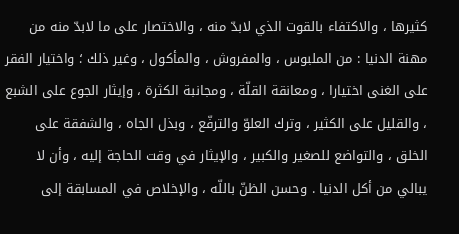كثيرها ، والاكتفاء بالقوت الذي لابدّ منه ، والاختصار على ما لابدّ منه من مهنة الدنيا : من الملبوس ، والمفروش ، والمأكول ، وغير ذلك ؛ واختيار الفقر على الغنى اختيارا ، ومعانقة القلّة ، ومجانبة الكثرة ، وإيثار الجوع على الشبع ، والقليل على الكثير ، وترك العلوّ والترفّع ، وبذل الجاه ، والشفقة على الخلق ، والتواضع للصغير والكبير ، والإيثار في وقت الحاجة إليه ، وأن لا يبالي من أكل الدنيا . وحسن الظنّ باللّه ، والإخلاص في المسابقة إلى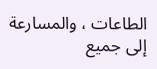الطاعات ، والمسارعة إلى جميع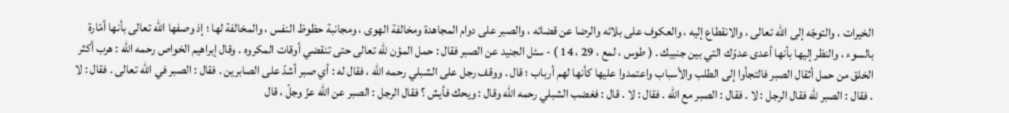الخيرات ، والتوجّه إلى اللّه تعالى ، والانقطاع إليه ، والعكوف على بلائه والرضا عن قضائه ، والصبر على دوام المجاهدة ومخالفة الهوى ، ومجانبة حظوظ النفس ، والمخالفة لها ؛ إذ وصفها اللّه تعالى بأنها أمّارة بالسوء ، والنظر إليها بأنها أعدى عدوّك التي بين جنبيك . ( طوس ، لمع ، 29 ، 14 ) - سئل الجنيد عن الصبر فقال : حمل المؤن للّه تعالى حتى تنقضي أوقات المكروه . وقال إبراهيم الخواص رحمه اللّه : هرب أكثر الخلق من حمل أثقال الصبر فالتجأوا إلى الطلب والأسباب واعتمدوا عليها كأنها لهم أرباب ؛ قال . ووقف رجل على الشبلي رحمه اللّه ، فقال له : أي صبر أشدّ على الصابرين . فقال : الصبر في اللّه تعالى . فقال : لا . فقال : الصبر للّه فقال الرجل : لا . فقال : الصبر مع اللّه . فقال : لا . قال : فغضب الشبلي رحمه اللّه وقال : ويحك فأيش ؟ فقال الرجل : الصبر عن اللّه عزّ وجلّ ، قال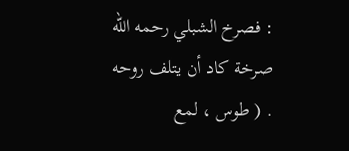: فصرخ الشبلي رحمه اللّه صرخة كاد أن يتلف روحه . ( طوس ، لمع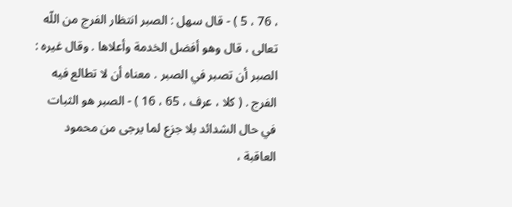، 76 ، 5 ) - قال سهل : الصبر انتظار الفرج من اللّه تعالى ، قال وهو أفضل الخدمة وأعلاها . وقال غيره : الصبر أن تصبر في الصبر . معناه أن لا تطالع فيه الفرج . ( كلا ، عرف ، 65 ، 16 ) - الصبر هو الثبات في حال الشدائد بلا جزع لما يرجى من محمود العاقبة ،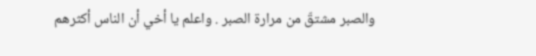والصبر مشتقّ من مرارة الصبر . واعلم يا أخي أن الناس أكثرهم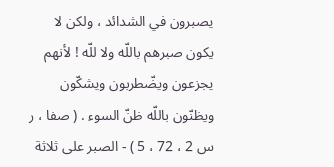يصبرون في الشدائد ، ولكن لا يكون صبرهم باللّه ولا للّه ! لأنهم يجزعون ويضّطربون ويشكّون ويظنّون باللّه ظنّ السوء . ( صفا ، ر س 2 ، 72 ، 5 ) - الصبر على ثلاثة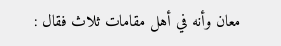معان وأنه في أهل مقامات ثلاث فقال :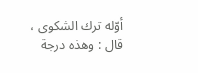أوّله ترك الشكوى ، قال : وهذه درجة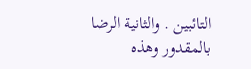التائبين . والثانية الرضا بالمقدور وهذه